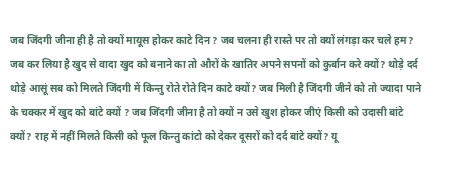जब जिंदगी जीना ही है तो क्यों मायूस होकर काटे दिन ? जब चलना ही रास्ते पर तो क्यों लंगड़ा कर चले हम? जब कर लिया है खुद से वादा खुद को बनाने का तो औरों के खातिर अपने सपनों को कुर्बान करे क्यों? थोड़े दर्द थोड़े आसूं सब को मिलते जिंदगी में किन्तु रोते रोते दिन काटे क्यों? जब मिली है जिंदगी जीने को तो ज्यादा पाने के चक्कर में खुद को बांटे क्यों ? जब जिंदगी जीना है तो क्यों न उसे खुश होकर जीएं किसी को उदासी बांटे क्यों? राह में नहीं मिलते किसी को फूल किन्तु कांटो को देकर दूसरों को दर्द बांटे क्यों? यू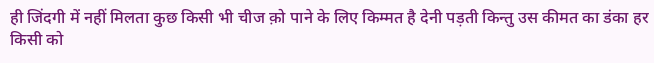ही जिंदगी में नहीं मिलता कुछ किसी भी चीज क़ो पाने के लिए किम्मत है देनी पड़ती किन्तु उस कीमत का डंका हर किसी को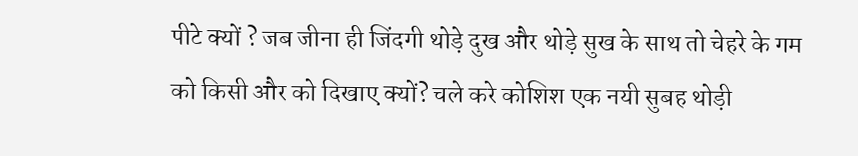पीटे क्यों ? जब जीना ही जिंदगी थोड़े दुख और थोड़े सुख के साथ तो चेहरे के गम को किसी और को दिखाए क्यों? चले करे कोशिश एक नयी सुबह थोड़ी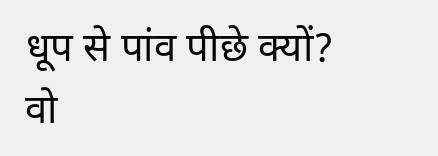धूप से पांव पीछे क्यों?
वो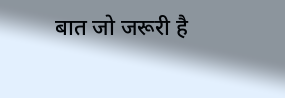बात जो जरूरी है